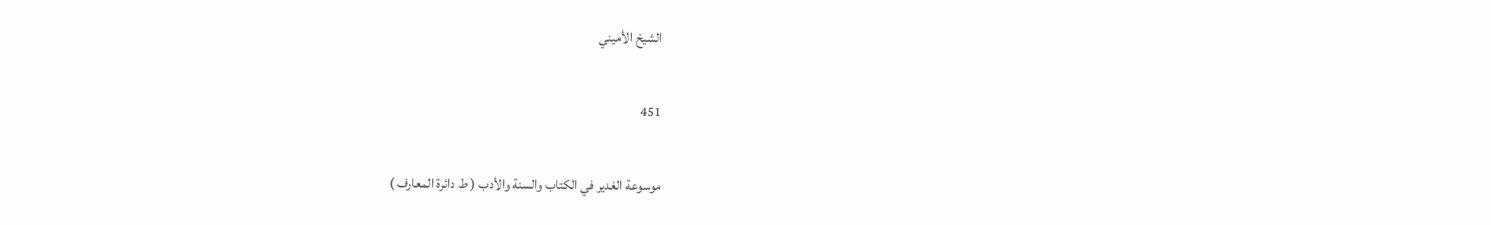الشيخ الأميني

451

موسوعة الغدير في الكتاب والسنة والأدب ( ط دائرة المعارف )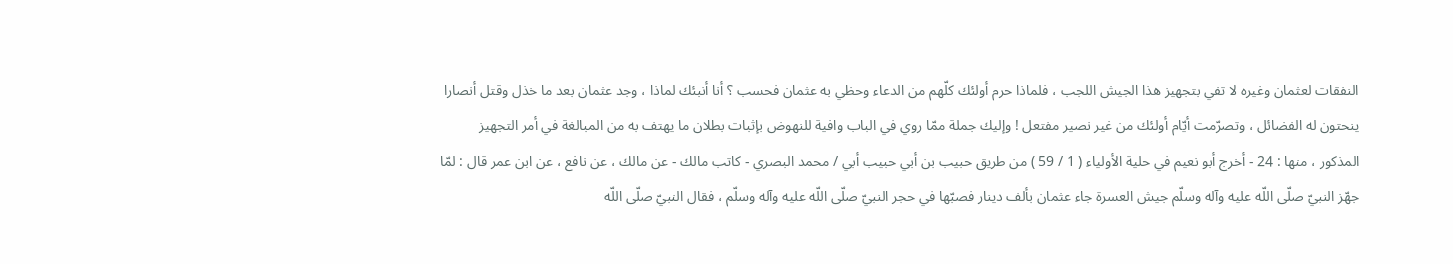النفقات لعثمان وغيره لا تفي بتجهيز هذا الجيش اللجب ، فلماذا حرم أولئك كلّهم من الدعاء وحظي به عثمان فحسب ؟ أنا أنبئك لماذا ، وجد عثمان بعد ما خذل وقتل أنصارا ينحتون له الفضائل ، وتصرّمت أيّام أولئك من غير نصير مفتعل ! وإليك جملة ممّا روي في الباب وافية للنهوض بإثبات بطلان ما يهتف به من المبالغة في أمر التجهيز المذكور ، منها : 24 - أخرج أبو نعيم في حلية الأولياء ( 1 / 59 ) من طريق حبيب بن أبي حبيب أبي / محمد البصري - كاتب مالك - عن مالك ، عن نافع ، عن ابن عمر قال : لمّا جهّز النبيّ صلّى اللّه عليه وآله وسلّم جيش العسرة جاء عثمان بألف دينار فصبّها في حجر النبيّ صلّى اللّه عليه وآله وسلّم ، فقال النبيّ صلّى اللّه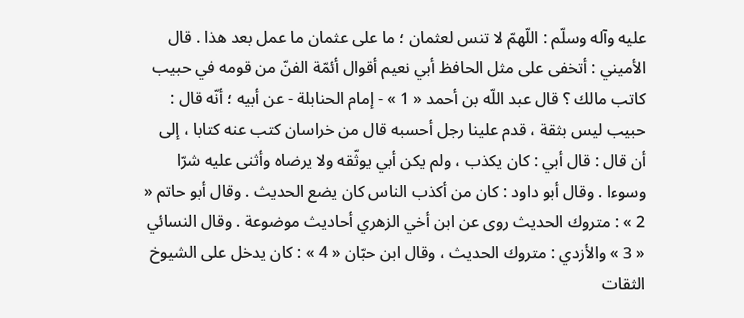عليه وآله وسلّم : اللّهمّ لا تنس لعثمان ؛ ما على عثمان ما عمل بعد هذا . قال الأميني : أتخفى على مثل الحافظ أبي نعيم أقوال أئمّة الفنّ من قومه في حبيب كاتب مالك ؟ قال عبد اللّه بن أحمد « 1 » - إمام الحنابلة - عن أبيه ؛ أنّه قال : حبيب ليس بثقة ، قدم علينا رجل أحسبه قال من خراسان كتب عنه كتابا ، إلى أن قال : قال أبي : كان يكذب ، ولم يكن أبي يوثّقه ولا يرضاه وأثنى عليه شرّا وسوءا . وقال أبو داود : كان من أكذب الناس كان يضع الحديث . وقال أبو حاتم « 2 » : متروك الحديث روى عن ابن أخي الزهري أحاديث موضوعة . وقال النسائي « 3 » والأزدي : متروك الحديث ، وقال ابن حبّان « 4 » : كان يدخل على الشيوخ الثقات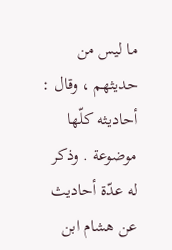ما ليس من حديثهم ، وقال : أحاديثه كلّها موضوعة . وذكر له عدّة أحاديث عن هشام ابن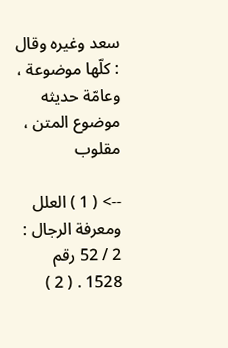سعد وغيره وقال : كلّها موضوعة ، وعامّة حديثه موضوع المتن ، مقلوب

--> ( 1 ) العلل ومعرفة الرجال : 2 / 52 رقم 1528 . ( 2 )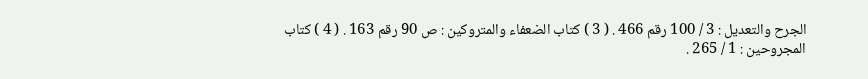الجرح والتعديل : 3 / 100 رقم 466 . ( 3 ) كتاب الضعفاء والمتروكين : ص 90 رقم 163 . ( 4 ) كتاب المجروحين : 1 / 265 .